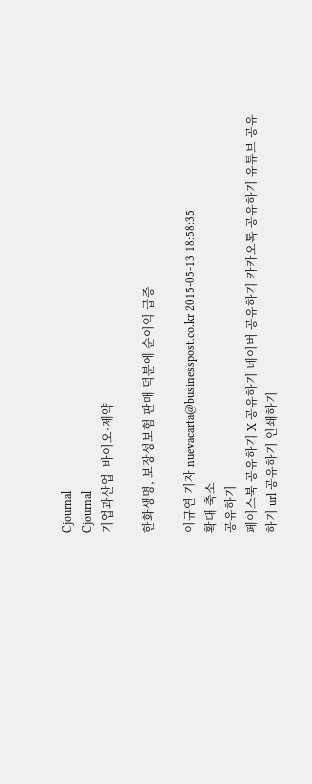Cjournal
Cjournal
기업과산업  바이오·제약

한화생명, 보장성보험 판매 덕분에 순이익 급증

이규연 기자 nuevacarta@businesspost.co.kr 2015-05-13 18:58:35
확대 축소
공유하기
페이스북 공유하기 X 공유하기 네이버 공유하기 카카오톡 공유하기 유튜브 공유하기 url 공유하기 인쇄하기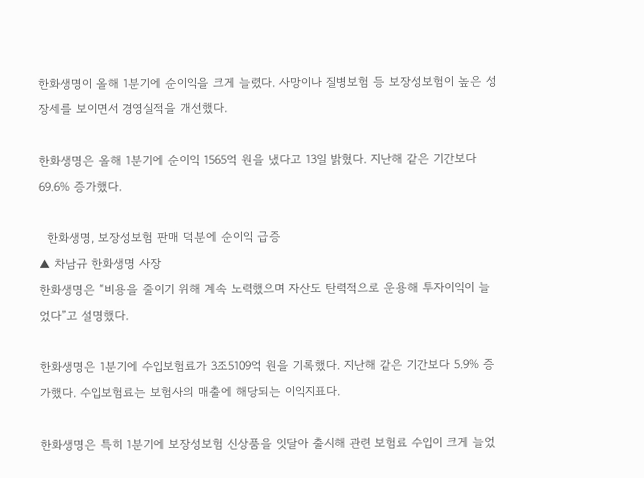한화생명이 올해 1분기에 순이익을 크게 늘렸다. 사망이나 질병보험 등 보장성보험이 높은 성장세를 보이면서 경영실적을 개선했다.

한화생명은 올해 1분기에 순이익 1565억 원을 냈다고 13일 밝혔다. 지난해 같은 기간보다 69.6% 증가했다.

  한화생명, 보장성보험 판매 덕분에 순이익 급증
▲ 차남규 한화생명 사장
한화생명은 “비용을 줄이기 위해 계속 노력했으며 자산도 탄력적으로 운용해 투자이익이 늘었다”고 설명했다.

한화생명은 1분기에 수입보험료가 3조5109억 원을 기록했다. 지난해 같은 기간보다 5.9% 증가했다. 수입보험료는 보험사의 매출에 해당되는 이익지표다.

한화생명은 특히 1분기에 보장성보험 신상품을 잇달아 출시해 관련 보험료 수입이 크게 늘었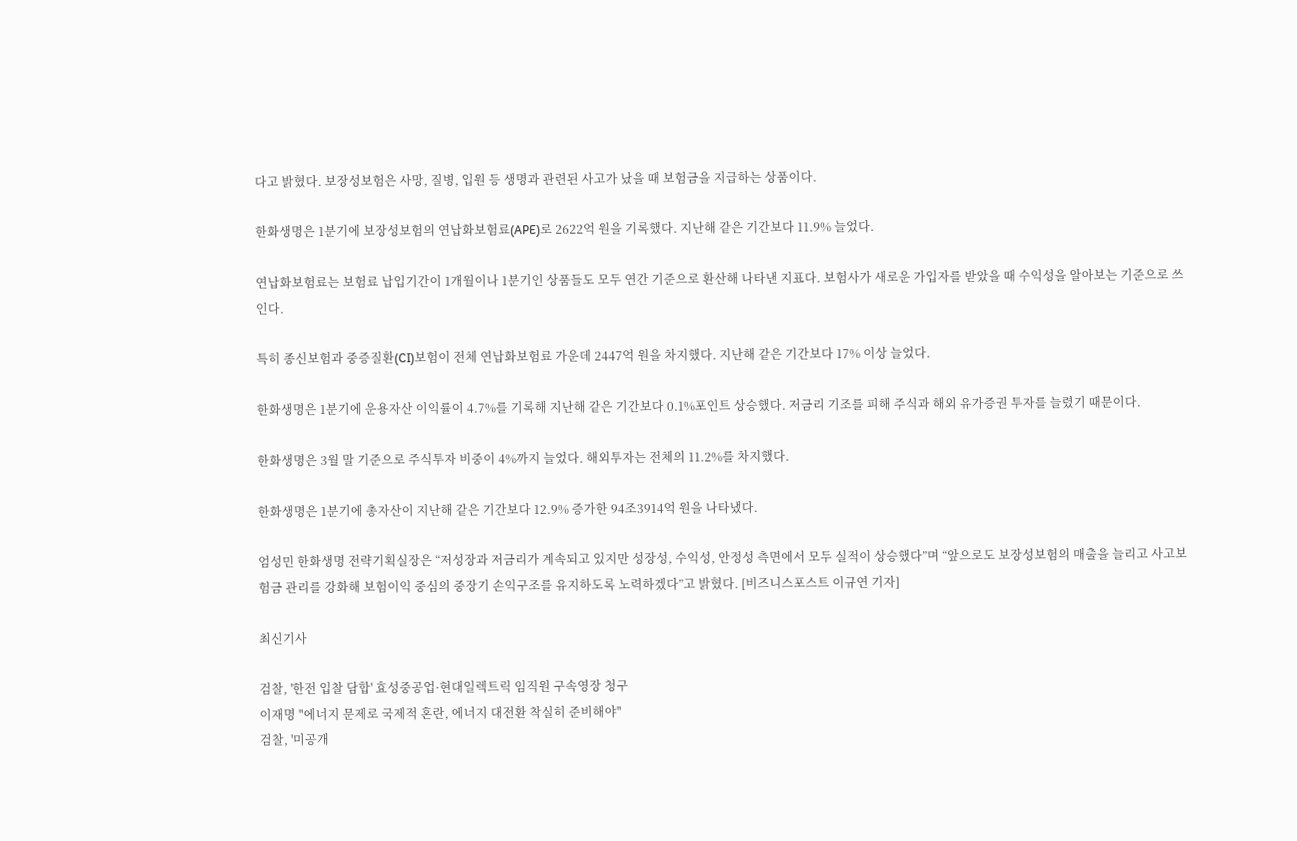다고 밝혔다. 보장성보험은 사망, 질병, 입원 등 생명과 관련된 사고가 났을 때 보험금을 지급하는 상품이다.

한화생명은 1분기에 보장성보험의 연납화보험료(APE)로 2622억 원을 기록했다. 지난해 같은 기간보다 11.9% 늘었다.

연납화보험료는 보험료 납입기간이 1개월이나 1분기인 상품들도 모두 연간 기준으로 환산해 나타낸 지표다. 보험사가 새로운 가입자를 받았을 때 수익성을 알아보는 기준으로 쓰인다.

특히 종신보험과 중증질환(CI)보험이 전체 연납화보험료 가운데 2447억 원을 차지했다. 지난해 같은 기간보다 17% 이상 늘었다.

한화생명은 1분기에 운용자산 이익률이 4.7%를 기록해 지난해 같은 기간보다 0.1%포인트 상승했다. 저금리 기조를 피해 주식과 해외 유가증권 투자를 늘렸기 때문이다.

한화생명은 3월 말 기준으로 주식투자 비중이 4%까지 늘었다. 해외투자는 전체의 11.2%를 차지했다.

한화생명은 1분기에 총자산이 지난해 같은 기간보다 12.9% 증가한 94조3914억 원을 나타냈다.

엄성민 한화생명 전략기획실장은 “저성장과 저금리가 계속되고 있지만 성장성, 수익성, 안정성 측면에서 모두 실적이 상승했다”며 “앞으로도 보장성보험의 매출을 늘리고 사고보험금 관리를 강화해 보험이익 중심의 중장기 손익구조를 유지하도록 노력하겠다”고 밝혔다. [비즈니스포스트 이규연 기자]

최신기사

검찰, '한전 입찰 담합' 효성중공업·현대일렉트릭 임직원 구속영장 청구
이재명 "에너지 문제로 국제적 혼란, 에너지 대전환 착실히 준비해야"
검찰, '미공개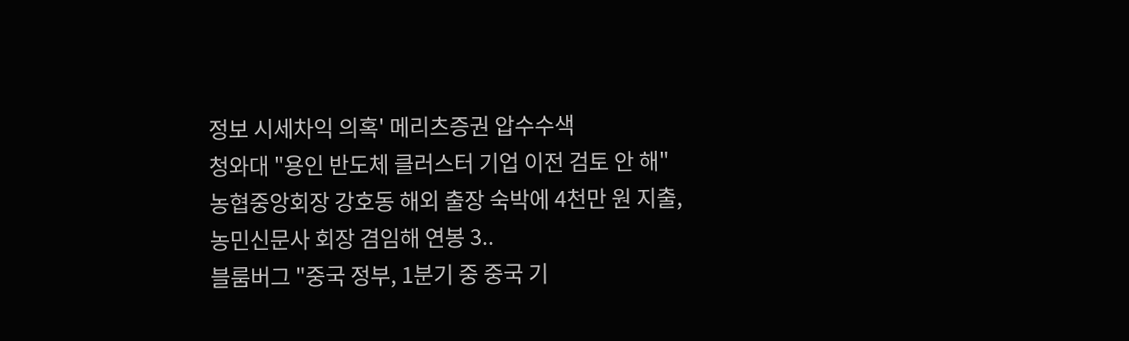정보 시세차익 의혹' 메리츠증권 압수수색
청와대 "용인 반도체 클러스터 기업 이전 검토 안 해"
농협중앙회장 강호동 해외 출장 숙박에 4천만 원 지출, 농민신문사 회장 겸임해 연봉 3..
블룸버그 "중국 정부, 1분기 중 중국 기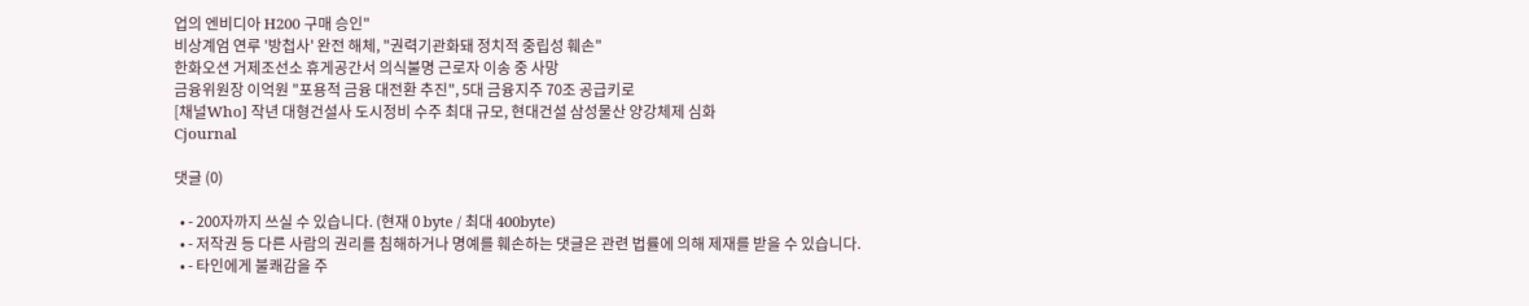업의 엔비디아 H200 구매 승인"
비상계엄 연루 '방첩사' 완전 해체, "권력기관화돼 정치적 중립성 훼손"
한화오션 거제조선소 휴게공간서 의식불명 근로자 이송 중 사망
금융위원장 이억원 "포용적 금융 대전환 추진", 5대 금융지주 70조 공급키로
[채널Who] 작년 대형건설사 도시정비 수주 최대 규모, 현대건설 삼성물산 양강체제 심화
Cjournal

댓글 (0)

  • - 200자까지 쓰실 수 있습니다. (현재 0 byte / 최대 400byte)
  • - 저작권 등 다른 사람의 권리를 침해하거나 명예를 훼손하는 댓글은 관련 법률에 의해 제재를 받을 수 있습니다.
  • - 타인에게 불쾌감을 주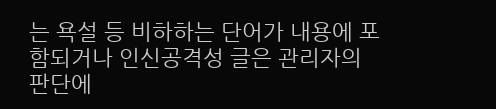는 욕설 등 비하하는 단어가 내용에 포함되거나 인신공격성 글은 관리자의 판단에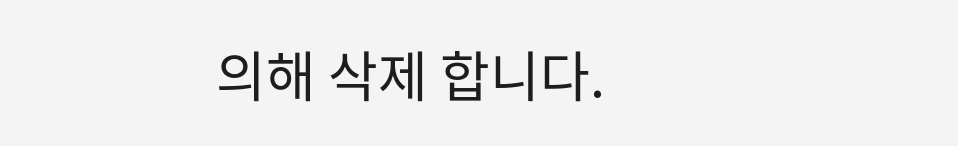의해 삭제 합니다.